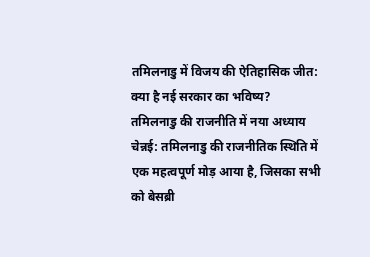तमिलनाडु में विजय की ऐतिहासिक जीत: क्या है नई सरकार का भविष्य?
तमिलनाडु की राजनीति में नया अध्याय
चेन्नई: तमिलनाडु की राजनीतिक स्थिति में एक महत्वपूर्ण मोड़ आया है, जिसका सभी को बेसब्री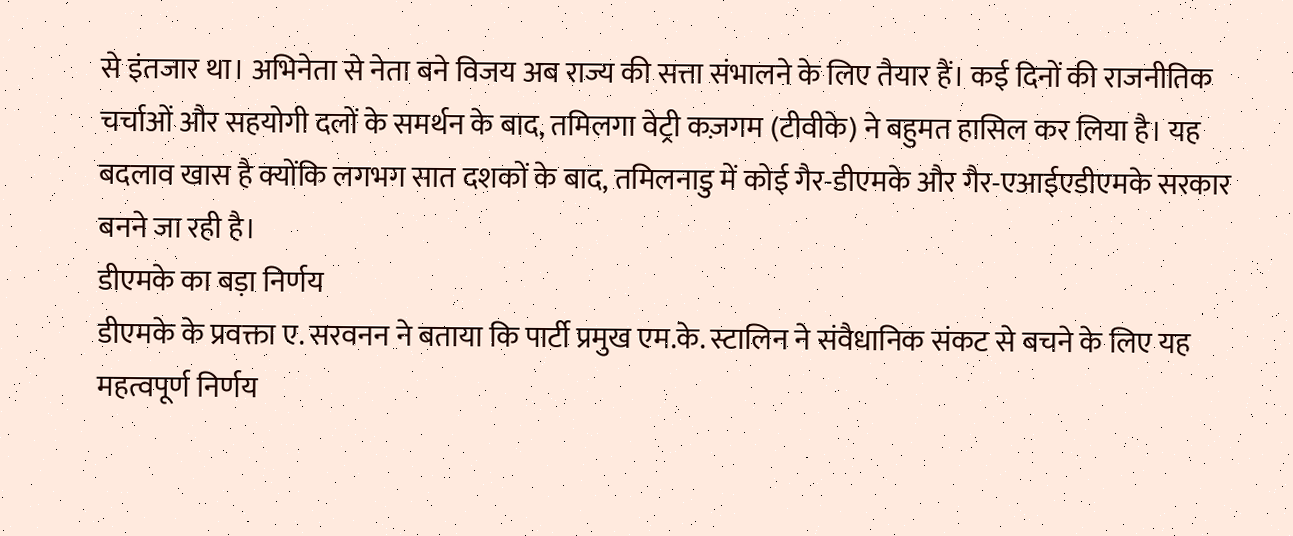से इंतजार था। अभिनेता से नेता बने विजय अब राज्य की सत्ता संभालने के लिए तैयार हैं। कई दिनों की राजनीतिक चर्चाओं और सहयोगी दलों के समर्थन के बाद, तमिलगा वेट्री कज़गम (टीवीके) ने बहुमत हासिल कर लिया है। यह बदलाव खास है क्योंकि लगभग सात दशकों के बाद, तमिलनाडु में कोई गैर-डीएमके और गैर-एआईएडीएमके सरकार बनने जा रही है।
डीएमके का बड़ा निर्णय
डीएमके के प्रवक्ता ए. सरवनन ने बताया कि पार्टी प्रमुख एम.के. स्टालिन ने संवैधानिक संकट से बचने के लिए यह महत्वपूर्ण निर्णय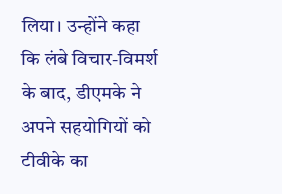लिया। उन्होंने कहा कि लंबे विचार-विमर्श के बाद, डीएमके ने अपने सहयोगियों को टीवीके का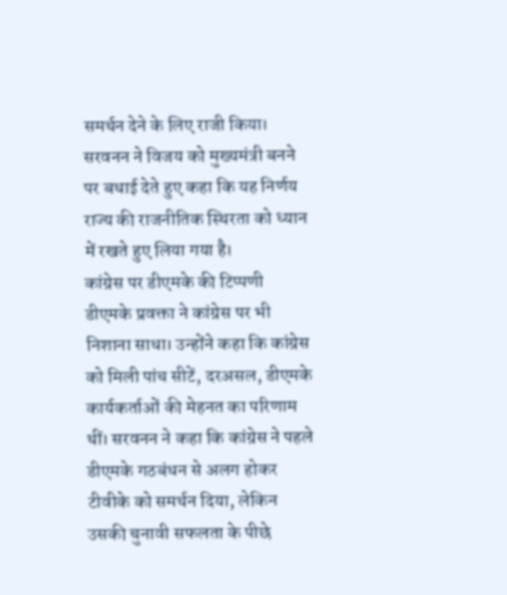समर्थन देने के लिए राजी किया। सरवनन ने विजय को मुख्यमंत्री बनने पर बधाई देते हुए कहा कि यह निर्णय राज्य की राजनीतिक स्थिरता को ध्यान में रखते हुए लिया गया है।
कांग्रेस पर डीएमके की टिप्पणी
डीएमके प्रवक्ता ने कांग्रेस पर भी निशाना साधा। उन्होंने कहा कि कांग्रेस को मिली पांच सीटें, दरअसल, डीएमके कार्यकर्ताओं की मेहनत का परिणाम थीं। सरवनन ने कहा कि कांग्रेस ने पहले डीएमके गठबंधन से अलग होकर टीवीके को समर्थन दिया, लेकिन उसकी चुनावी सफलता के पीछे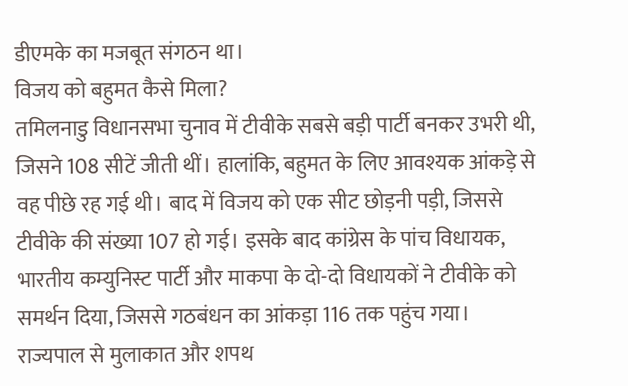डीएमके का मजबूत संगठन था।
विजय को बहुमत कैसे मिला?
तमिलनाडु विधानसभा चुनाव में टीवीके सबसे बड़ी पार्टी बनकर उभरी थी, जिसने 108 सीटें जीती थीं। हालांकि, बहुमत के लिए आवश्यक आंकड़े से वह पीछे रह गई थी। बाद में विजय को एक सीट छोड़नी पड़ी, जिससे टीवीके की संख्या 107 हो गई। इसके बाद कांग्रेस के पांच विधायक, भारतीय कम्युनिस्ट पार्टी और माकपा के दो-दो विधायकों ने टीवीके को समर्थन दिया, जिससे गठबंधन का आंकड़ा 116 तक पहुंच गया।
राज्यपाल से मुलाकात और शपथ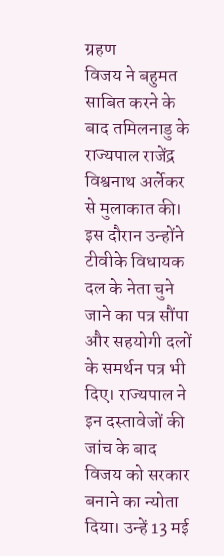ग्रहण
विजय ने बहुमत साबित करने के बाद तमिलनाडु के राज्यपाल राजेंद्र विश्वनाथ अर्लेकर से मुलाकात की। इस दौरान उन्होंने टीवीके विधायक दल के नेता चुने जाने का पत्र सौंपा और सहयोगी दलों के समर्थन पत्र भी दिए। राज्यपाल ने इन दस्तावेजों की जांच के बाद विजय को सरकार बनाने का न्योता दिया। उन्हें 13 मई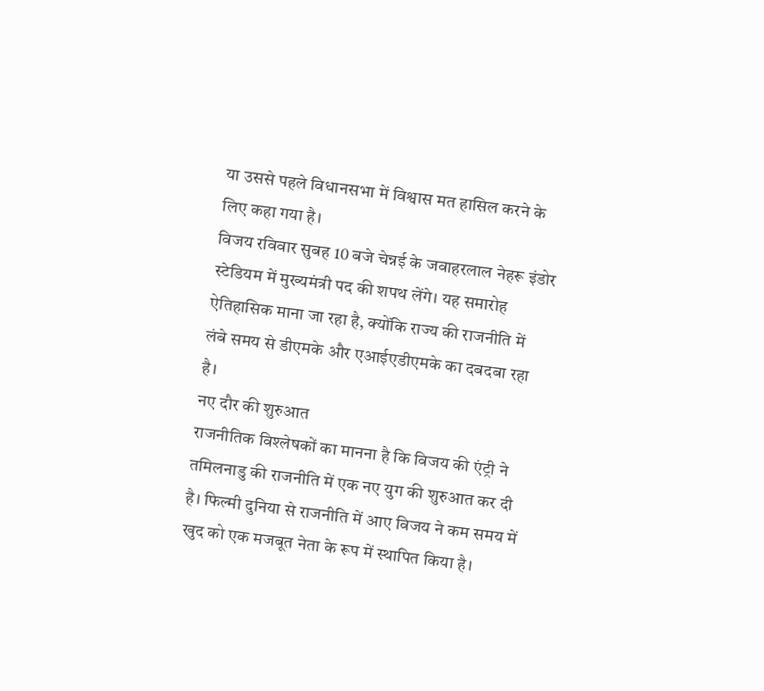या उससे पहले विधानसभा में विश्वास मत हासिल करने के लिए कहा गया है।
विजय रविवार सुबह 10 बजे चेन्नई के जवाहरलाल नेहरू इंडोर स्टेडियम में मुख्यमंत्री पद की शपथ लेंगे। यह समारोह ऐतिहासिक माना जा रहा है, क्योंकि राज्य की राजनीति में लंबे समय से डीएमके और एआईएडीएमके का दबदबा रहा है।
नए दौर की शुरुआत
राजनीतिक विश्लेषकों का मानना है कि विजय की एंट्री ने तमिलनाडु की राजनीति में एक नए युग की शुरुआत कर दी है। फिल्मी दुनिया से राजनीति में आए विजय ने कम समय में खुद को एक मजबूत नेता के रूप में स्थापित किया है।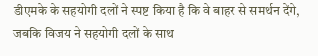डीएमके के सहयोगी दलों ने स्पष्ट किया है कि वे बाहर से समर्थन देंगे, जबकि विजय ने सहयोगी दलों के साथ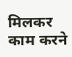मिलकर काम करने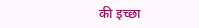की इच्छा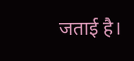जताई है।